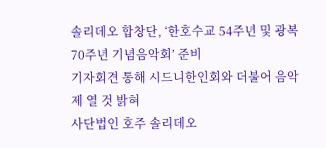솔리데오 합창단, ‘한호수교 54주년 및 광복 70주년 기념음악회’ 준비
기자회견 통해 시드니한인회와 더불어 음악제 열 것 밝혀
사단법인 호주 솔리데오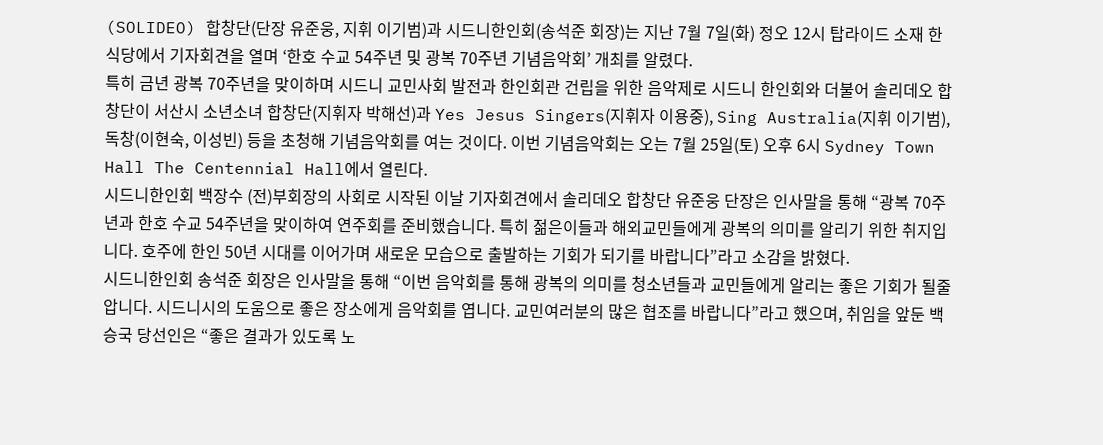(SOLIDEO) 합창단(단장 유준웅, 지휘 이기범)과 시드니한인회(송석준 회장)는 지난 7월 7일(화) 정오 12시 탑라이드 소재 한식당에서 기자회견을 열며 ‘한호 수교 54주년 및 광복 70주년 기념음악회’ 개최를 알렸다.
특히 금년 광복 70주년을 맞이하며 시드니 교민사회 발전과 한인회관 건립을 위한 음악제로 시드니 한인회와 더불어 솔리데오 합창단이 서산시 소년소녀 합창단(지휘자 박해선)과 Yes Jesus Singers(지휘자 이용중), Sing Australia(지휘 이기범), 독창(이현숙, 이성빈) 등을 초청해 기념음악회를 여는 것이다. 이번 기념음악회는 오는 7월 25일(토) 오후 6시 Sydney Town Hall The Centennial Hall에서 열린다.
시드니한인회 백장수 (전)부회장의 사회로 시작된 이날 기자회견에서 솔리데오 합창단 유준웅 단장은 인사말을 통해 “광복 70주년과 한호 수교 54주년을 맞이하여 연주회를 준비했습니다. 특히 젊은이들과 해외교민들에게 광복의 의미를 알리기 위한 취지입니다. 호주에 한인 50년 시대를 이어가며 새로운 모습으로 출발하는 기회가 되기를 바랍니다”라고 소감을 밝혔다.
시드니한인회 송석준 회장은 인사말을 통해 “이번 음악회를 통해 광복의 의미를 청소년들과 교민들에게 알리는 좋은 기회가 될줄 압니다. 시드니시의 도움으로 좋은 장소에게 음악회를 엽니다. 교민여러분의 많은 협조를 바랍니다”라고 했으며, 취임을 앞둔 백승국 당선인은 “좋은 결과가 있도록 노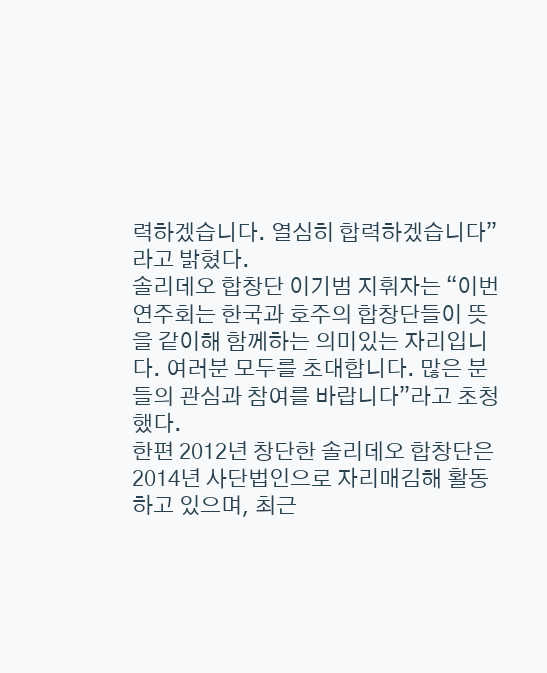력하겠습니다. 열심히 합력하겠습니다”라고 밝혔다.
솔리데오 합창단 이기범 지휘자는 “이번 연주회는 한국과 호주의 합창단들이 뜻을 같이해 함께하는 의미있는 자리입니다. 여러분 모두를 초대합니다. 많은 분들의 관심과 참여를 바랍니다”라고 초청했다.
한편 2012년 창단한 솔리데오 합창단은 2014년 사단법인으로 자리매김해 활동하고 있으며, 최근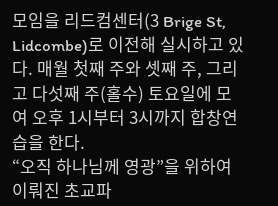모임을 리드컴센터(3 Brige St, Lidcombe)로 이전해 실시하고 있다. 매월 첫째 주와 셋째 주, 그리고 다섯째 주(홀수) 토요일에 모여 오후 1시부터 3시까지 합창연습을 한다.
“오직 하나님께 영광”을 위하여 이뤄진 초교파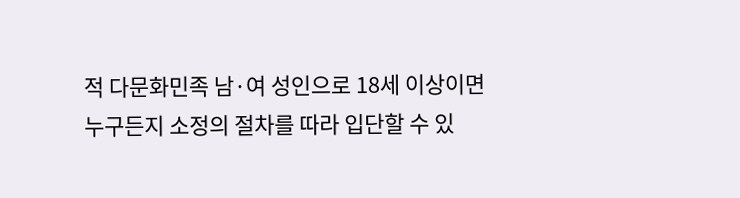적 다문화민족 남·여 성인으로 18세 이상이면 누구든지 소정의 절차를 따라 입단할 수 있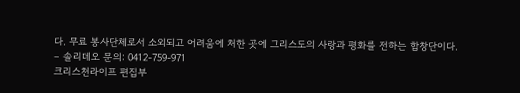다. 무료 봉사단체로서 소외되고 어려움에 처한 곳에 그리스도의 사랑과 평화를 전하는 합창단이다.
– 솔리데오 문의: 0412-759-971
크리스천라이프 편집부